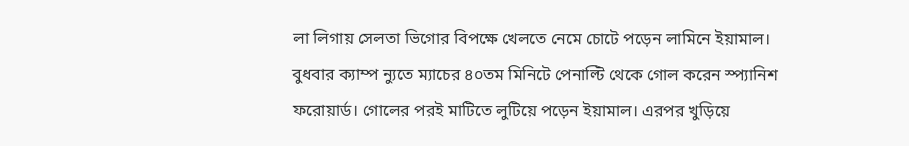লা লিগায় সেলতা ভিগোর বিপক্ষে খেলতে নেমে চোটে পড়েন লামিনে ইয়ামাল। বুধবার ক্যাম্প ন্যুতে ম্যাচের ৪০তম মিনিটে পেনাল্টি থেকে গোল করেন স্প্যানিশ ফরোয়ার্ড। গোলের পরই মাটিতে লুটিয়ে পড়েন ইয়ামাল। এরপর খুড়িয়ে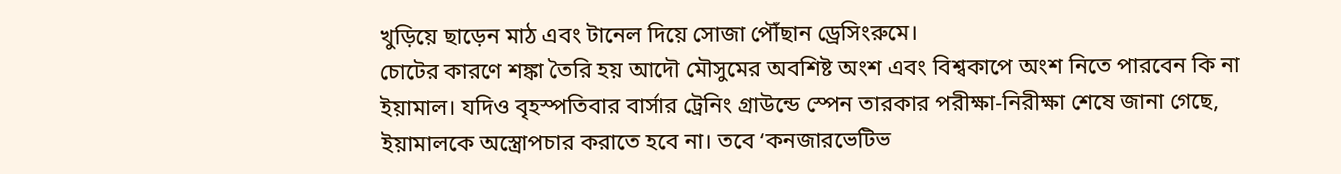খুড়িয়ে ছাড়েন মাঠ এবং টানেল দিয়ে সোজা পৌঁছান ড্রেসিংরুমে।
চোটের কারণে শঙ্কা তৈরি হয় আদৌ মৌসুমের অবশিষ্ট অংশ এবং বিশ্বকাপে অংশ নিতে পারবেন কি না ইয়ামাল। যদিও বৃহস্পতিবার বার্সার ট্রেনিং গ্রাউন্ডে স্পেন তারকার পরীক্ষা-নিরীক্ষা শেষে জানা গেছে, ইয়ামালকে অস্ত্রোপচার করাতে হবে না। তবে ‘কনজারভেটিভ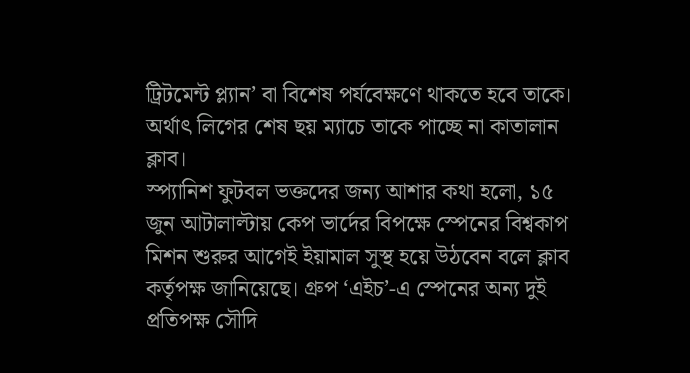ট্রিটমেন্ট প্ল্যান’ বা বিশেষ পর্যবেক্ষণে থাকতে হবে তাকে। অর্থাৎ লিগের শেষ ছয় ম্যাচে তাকে পাচ্ছে না কাতালান ক্লাব।
স্প্যানিশ ফুটবল ভক্তদের জন্য আশার কথা হলো, ১৫ জুন আটালাল্টায় কেপ ভার্দের বিপক্ষে স্পেনের বিশ্বকাপ মিশন শুরুর আগেই ইয়ামাল সুস্থ হয়ে উঠবেন বলে ক্লাব কর্তৃপক্ষ জানিয়েছে। গ্রুপ ‘এইচ’-এ স্পেনের অন্য দুই প্রতিপক্ষ সৌদি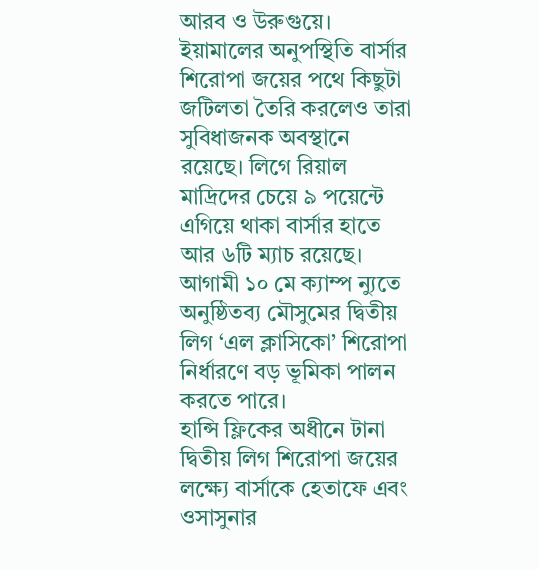আরব ও উরুগুয়ে।
ইয়ামালের অনুপস্থিতি বার্সার শিরোপা জয়ের পথে কিছুটা জটিলতা তৈরি করলেও তারা সুবিধাজনক অবস্থানে রয়েছে। লিগে রিয়াল মাদ্রিদের চেয়ে ৯ পয়েন্টে এগিয়ে থাকা বার্সার হাতে আর ৬টি ম্যাচ রয়েছে। আগামী ১০ মে ক্যাম্প ন্যুতে অনুষ্ঠিতব্য মৌসুমের দ্বিতীয় লিগ ‘এল ক্লাসিকো’ শিরোপা নির্ধারণে বড় ভূমিকা পালন করতে পারে।
হান্সি ফ্লিকের অধীনে টানা দ্বিতীয় লিগ শিরোপা জয়ের লক্ষ্যে বার্সাকে হেতাফে এবং ওসাসুনার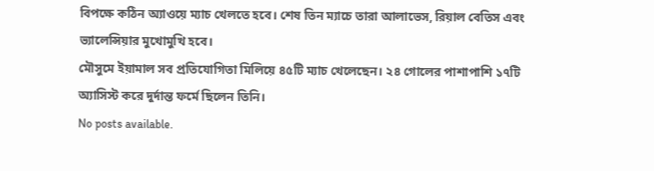বিপক্ষে কঠিন অ্যাওয়ে ম্যাচ খেলতে হবে। শেষ তিন ম্যাচে তারা আলাভেস, রিয়াল বেতিস এবং ভ্যালেন্সিয়ার মুখোমুখি হবে।
মৌসুমে ইয়ামাল সব প্রতিযোগিতা মিলিয়ে ৪৫টি ম্যাচ খেলেছেন। ২৪ গোলের পাশাপাশি ১৭টি অ্যাসিস্ট করে দুর্দান্ত ফর্মে ছিলেন তিনি।
No posts available.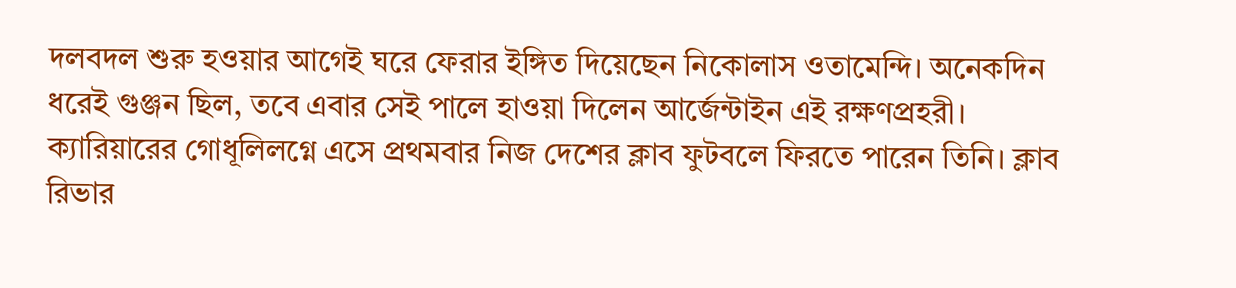দলবদল শুরু হওয়ার আগেই ঘরে ফেরার ইঙ্গিত দিয়েছেন নিকোলাস ওতামেন্দি। অনেকদিন ধরেই গুঞ্জন ছিল, তবে এবার সেই পালে হাওয়া দিলেন আর্জেন্টাইন এই রক্ষণপ্রহরী। ক্যারিয়ারের গোধূলিলগ্নে এসে প্রথমবার নিজ দেশের ক্লাব ফুটবলে ফিরতে পারেন তিনি। ক্লাব রিভার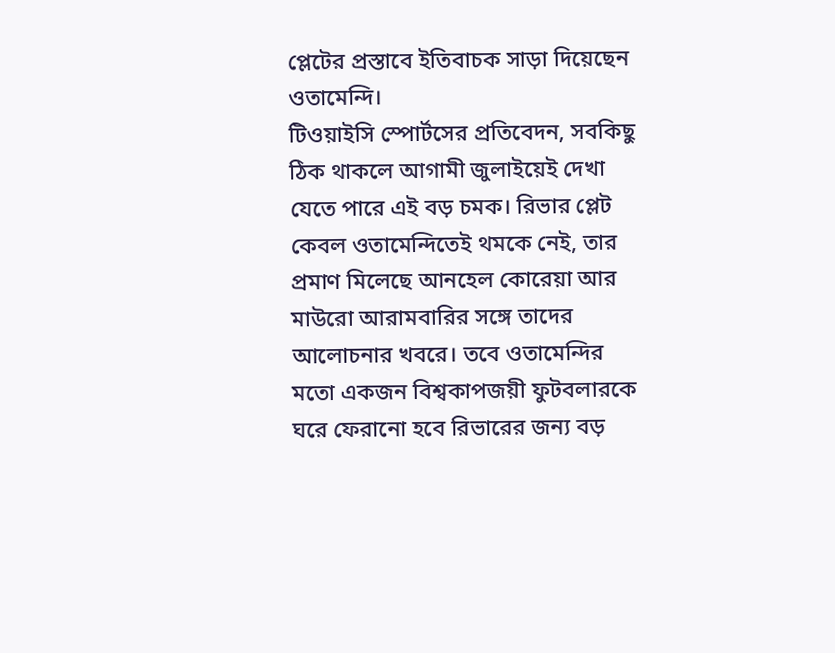প্লেটের প্রস্তাবে ইতিবাচক সাড়া দিয়েছেন ওতামেন্দি।
টিওয়াইসি স্পোর্টসের প্রতিবেদন, সবকিছু ঠিক থাকলে আগামী জুলাইয়েই দেখা যেতে পারে এই বড় চমক। রিভার প্লেট কেবল ওতামেন্দিতেই থমকে নেই, তার প্রমাণ মিলেছে আনহেল কোরেয়া আর মাউরো আরামবারির সঙ্গে তাদের আলোচনার খবরে। তবে ওতামেন্দির মতো একজন বিশ্বকাপজয়ী ফুটবলারকে ঘরে ফেরানো হবে রিভারের জন্য বড়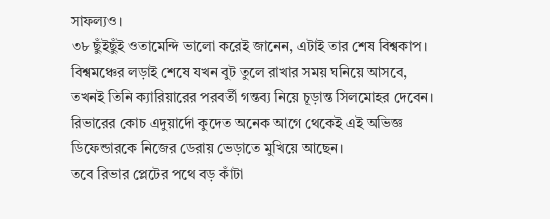সাফল্যও।
৩৮ ছুঁইছুঁই ওতামেন্দি ভালো করেই জানেন, এটাই তার শেষ বিশ্বকাপ। বিশ্বমঞ্চের লড়াই শেষে যখন বুট তুলে রাখার সময় ঘনিয়ে আসবে, তখনই তিনি ক্যারিয়ারের পরবর্তী গন্তব্য নিয়ে চূড়ান্ত সিলমোহর দেবেন। রিভারের কোচ এদুয়ার্দো কুদেত অনেক আগে থেকেই এই অভিজ্ঞ ডিফেন্ডারকে নিজের ডেরায় ভেড়াতে মুখিয়ে আছেন।
তবে রিভার প্লেটের পথে বড় কাঁটা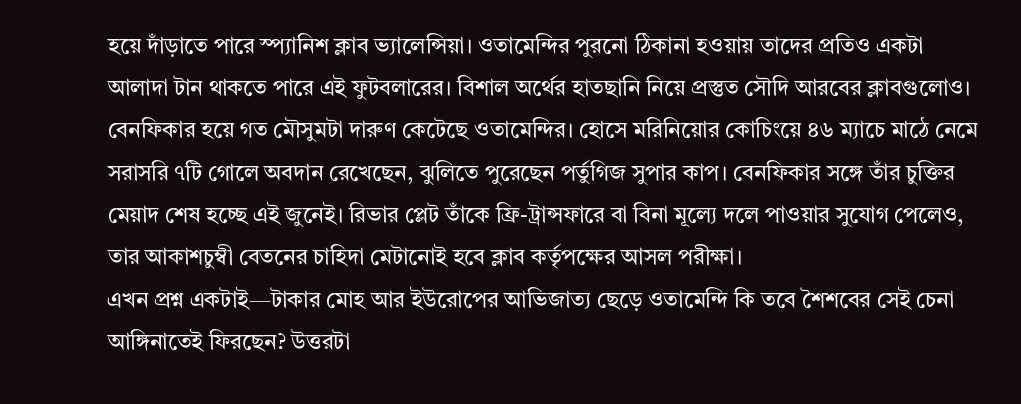হয়ে দাঁড়াতে পারে স্প্যানিশ ক্লাব ভ্যালেন্সিয়া। ওতামেন্দির পুরনো ঠিকানা হওয়ায় তাদের প্রতিও একটা আলাদা টান থাকতে পারে এই ফুটবলারের। বিশাল অর্থের হাতছানি নিয়ে প্রস্তুত সৌদি আরবের ক্লাবগুলোও।
বেনফিকার হয়ে গত মৌসুমটা দারুণ কেটেছে ওতামেন্দির। হোসে মরিনিয়োর কোচিংয়ে ৪৬ ম্যাচে মাঠে নেমে সরাসরি ৭টি গোলে অবদান রেখেছেন, ঝুলিতে পুরেছেন পর্তুগিজ সুপার কাপ। বেনফিকার সঙ্গে তাঁর চুক্তির মেয়াদ শেষ হচ্ছে এই জুনেই। রিভার প্লেট তাঁকে ফ্রি-ট্রান্সফারে বা বিনা মূল্যে দলে পাওয়ার সুযোগ পেলেও, তার আকাশচুম্বী বেতনের চাহিদা মেটানোই হবে ক্লাব কর্তৃপক্ষের আসল পরীক্ষা।
এখন প্রশ্ন একটাই—টাকার মোহ আর ইউরোপের আভিজাত্য ছেড়ে ওতামেন্দি কি তবে শৈশবের সেই চেনা আঙ্গিনাতেই ফিরছেন? উত্তরটা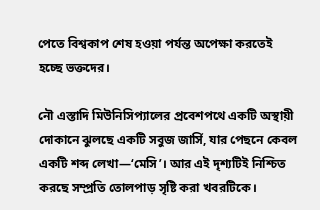পেতে বিশ্বকাপ শেষ হওয়া পর্যন্ত অপেক্ষা করতেই হচ্ছে ভক্তদের।

নৌ এস্তাদি মিউনিসিপ্যালের প্রবেশপথে একটি অস্থায়ী দোকানে ঝুলছে একটি সবুজ জার্সি, যার পেছনে কেবল একটি শব্দ লেখা—‘মেসি’। আর এই দৃশ্যটিই নিশ্চিত করছে সম্প্রতি তোলপাড় সৃষ্টি করা খবরটিকে।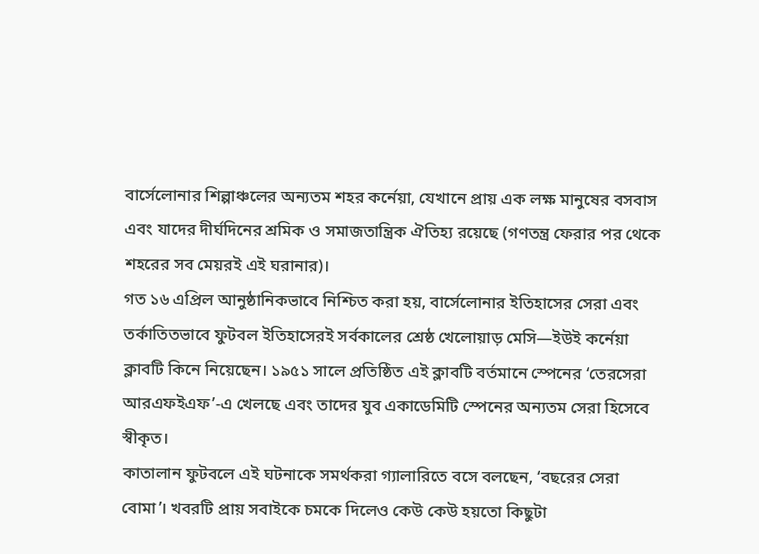বার্সেলোনার শিল্পাঞ্চলের অন্যতম শহর কর্নেয়া, যেখানে প্রায় এক লক্ষ মানুষের বসবাস এবং যাদের দীর্ঘদিনের শ্রমিক ও সমাজতান্ত্রিক ঐতিহ্য রয়েছে (গণতন্ত্র ফেরার পর থেকে শহরের সব মেয়রই এই ঘরানার)।
গত ১৬ এপ্রিল আনুষ্ঠানিকভাবে নিশ্চিত করা হয়, বার্সেলোনার ইতিহাসের সেরা এবং তর্কাতিতভাবে ফুটবল ইতিহাসেরই সর্বকালের শ্রেষ্ঠ খেলোয়াড় মেসি—ইউই কর্নেয়া ক্লাবটি কিনে নিয়েছেন। ১৯৫১ সালে প্রতিষ্ঠিত এই ক্লাবটি বর্তমানে স্পেনের ‘তেরসেরা আরএফইএফ’-এ খেলছে এবং তাদের যুব একাডেমিটি স্পেনের অন্যতম সেরা হিসেবে স্বীকৃত।
কাতালান ফুটবলে এই ঘটনাকে সমর্থকরা গ্যালারিতে বসে বলছেন, ‘বছরের সেরা বোমা’। খবরটি প্রায় সবাইকে চমকে দিলেও কেউ কেউ হয়তো কিছুটা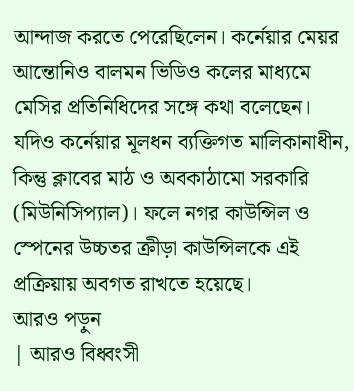আন্দাজ করতে পেরেছিলেন। কর্নেয়ার মেয়র আন্তোনিও বালমন ভিডিও কলের মাধ্যমে মেসির প্রতিনিধিদের সঙ্গে কথা বলেছেন। যদিও কর্নেয়ার মূলধন ব্যক্তিগত মালিকানাধীন, কিন্তু ক্লাবের মাঠ ও অবকাঠামো সরকারি (মিউনিসিপ্যাল)। ফলে নগর কাউন্সিল ও স্পেনের উচ্চতর ক্রীড়া কাউন্সিলকে এই প্রক্রিয়ায় অবগত রাখতে হয়েছে।
আরও পড়ুন
| আরও বিধ্বংসী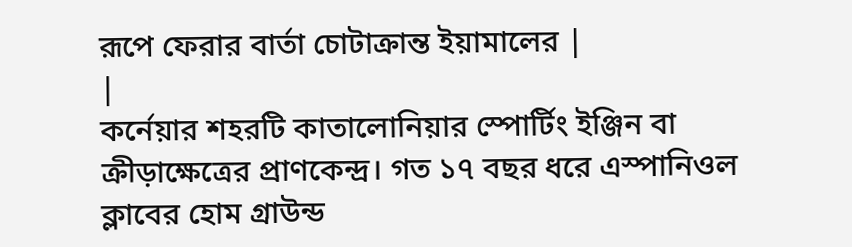রূপে ফেরার বার্তা চোটাক্রান্ত ইয়ামালের |
|
কর্নেয়ার শহরটি কাতালোনিয়ার স্পোর্টিং ইঞ্জিন বা ক্রীড়াক্ষেত্রের প্রাণকেন্দ্র। গত ১৭ বছর ধরে এস্পানিওল ক্লাবের হোম গ্রাউন্ড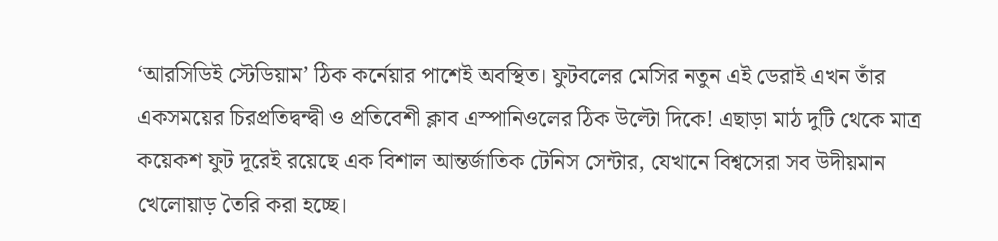‘আরসিডিই স্টেডিয়াম’ ঠিক কর্নেয়ার পাশেই অবস্থিত। ফুটবলের মেসির নতুন এই ডেরাই এখন তাঁর একসময়ের চিরপ্রতিদ্বন্দ্বী ও প্রতিবেশী ক্লাব এস্পানিওলের ঠিক উল্টো দিকে! এছাড়া মাঠ দুটি থেকে মাত্র কয়েকশ ফুট দূরেই রয়েছে এক বিশাল আন্তর্জাতিক টেনিস সেন্টার, যেখানে বিশ্বসেরা সব উদীয়মান খেলোয়াড় তৈরি করা হচ্ছে।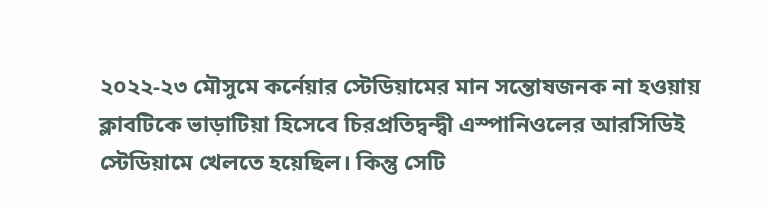২০২২-২৩ মৌসুমে কর্নেয়ার স্টেডিয়ামের মান সন্তোষজনক না হওয়ায় ক্লাবটিকে ভাড়াটিয়া হিসেবে চিরপ্রতিদ্বন্দ্বী এস্পানিওলের আরসিডিই স্টেডিয়ামে খেলতে হয়েছিল। কিন্তু সেটি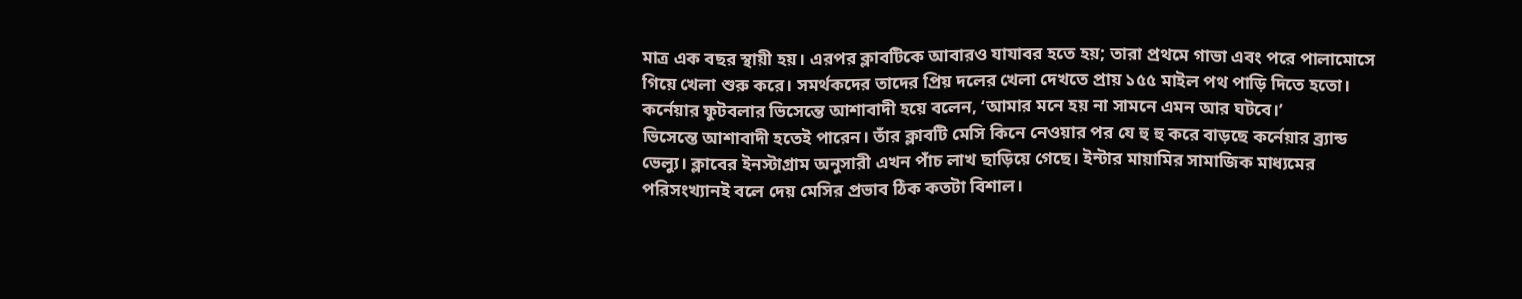মাত্র এক বছর স্থায়ী হয়। এরপর ক্লাবটিকে আবারও যাযাবর হতে হয়; তারা প্রথমে গাভা এবং পরে পালামোসে গিয়ে খেলা শুরু করে। সমর্থকদের তাদের প্রিয় দলের খেলা দেখতে প্রায় ১৫৫ মাইল পথ পাড়ি দিতে হতো। কর্নেয়ার ফুটবলার ভিসেন্তে আশাবাদী হয়ে বলেন, ‘আমার মনে হয় না সামনে এমন আর ঘটবে।’
ভিসেন্তে আশাবাদী হতেই পারেন। তাঁর ক্লাবটি মেসি কিনে নেওয়ার পর যে হু হু করে বাড়ছে কর্নেয়ার ব্র্যান্ড ভেল্যু। ক্লাবের ইনস্টাগ্রাম অনুসারী এখন পাঁচ লাখ ছাড়িয়ে গেছে। ইন্টার মায়ামির সামাজিক মাধ্যমের পরিসংখ্যানই বলে দেয় মেসির প্রভাব ঠিক কতটা বিশাল।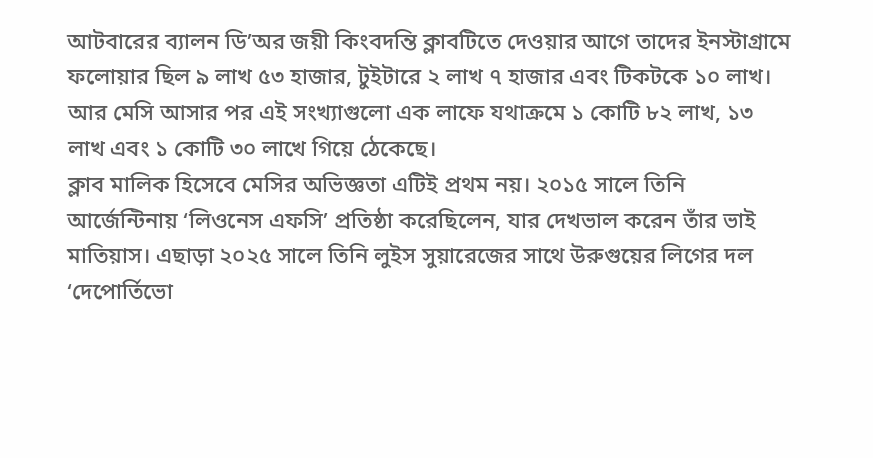আটবারের ব্যালন ডি’অর জয়ী কিংবদন্তি ক্লাবটিতে দেওয়ার আগে তাদের ইনস্টাগ্রামে ফলোয়ার ছিল ৯ লাখ ৫৩ হাজার, টুইটারে ২ লাখ ৭ হাজার এবং টিকটকে ১০ লাখ। আর মেসি আসার পর এই সংখ্যাগুলো এক লাফে যথাক্রমে ১ কোটি ৮২ লাখ, ১৩ লাখ এবং ১ কোটি ৩০ লাখে গিয়ে ঠেকেছে।
ক্লাব মালিক হিসেবে মেসির অভিজ্ঞতা এটিই প্রথম নয়। ২০১৫ সালে তিনি আর্জেন্টিনায় ‘লিওনেস এফসি’ প্রতিষ্ঠা করেছিলেন, যার দেখভাল করেন তাঁর ভাই মাতিয়াস। এছাড়া ২০২৫ সালে তিনি লুইস সুয়ারেজের সাথে উরুগুয়ের লিগের দল ‘দেপোর্তিভো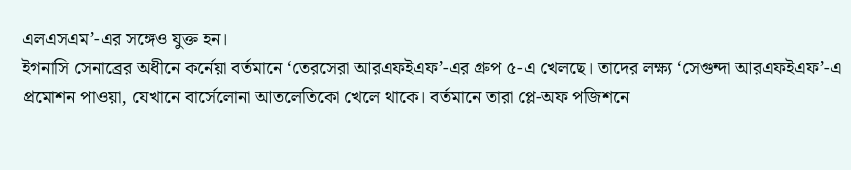এলএসএম’-এর সঙ্গেও যুক্ত হন।
ইগনাসি সেনাব্রের অধীনে কর্নেয়া বর্তমানে ‘তেরসেরা আরএফইএফ’-এর গ্রুপ ৫-এ খেলছে। তাদের লক্ষ্য ‘সেগুন্দা আরএফইএফ’-এ প্রমোশন পাওয়া, যেখানে বার্সেলোনা আতলেতিকো খেলে থাকে। বর্তমানে তারা প্লে-অফ পজিশনে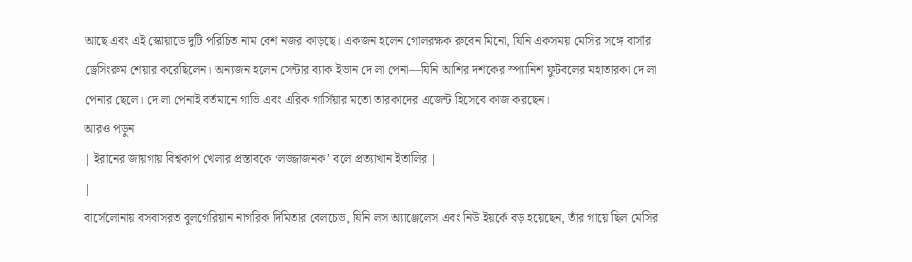আছে এবং এই স্কোয়াডে দুটি পরিচিত নাম বেশ নজর কাড়ছে। একজন হলেন গোলরক্ষক রুবেন মিনো, যিনি একসময় মেসির সঙ্গে বার্সার ড্রেসিংরুম শেয়ার করেছিলেন। অন্যজন হলেন সেন্টার ব্যাক ইভান দে লা পেনা—যিনি আশির দশকের স্প্যানিশ ফুটবলের মহাতারকা দে লা পেনার ছেলে। দে লা পেনাই বর্তমানে গাভি এবং এরিক গার্সিয়ার মতো তারকাদের এজেন্ট হিসেবে কাজ করছেন।
আরও পড়ুন
| ইরানের জায়গায় বিশ্বকাপ খেলার প্রস্তাবকে ‘লজ্জাজনক’ বলে প্রত্যাখান ইতালির |
|
বার্সেলোনায় বসবাসরত বুলগেরিয়ান নাগরিক দিমিতার বেলচেভ, যিনি লস অ্যাঞ্জেলেস এবং নিউ ইয়র্কে বড় হয়েছেন, তাঁর গায়ে ছিল মেসির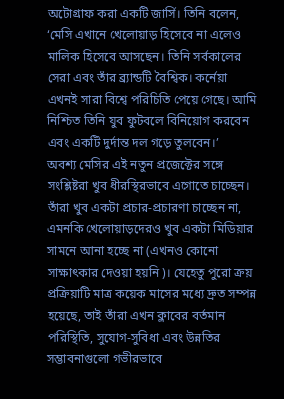অটোগ্রাফ করা একটি জার্সি। তিনি বলেন, ‘মেসি এখানে খেলোয়াড় হিসেবে না এলেও মালিক হিসেবে আসছেন। তিনি সর্বকালের সেরা এবং তাঁর ব্র্যান্ডটি বৈশ্বিক। কর্নেয়া এখনই সারা বিশ্বে পরিচিতি পেয়ে গেছে। আমি নিশ্চিত তিনি যুব ফুটবলে বিনিয়োগ করবেন এবং একটি দুর্দান্ত দল গড়ে তুলবেন।’
অবশ্য মেসির এই নতুন প্রজেক্টের সঙ্গে সংশ্লিষ্টরা খুব ধীরস্থিরভাবে এগোতে চাচ্ছেন। তাঁরা খুব একটা প্রচার-প্রচারণা চাচ্ছেন না, এমনকি খেলোয়াড়দেরও খুব একটা মিডিয়ার সামনে আনা হচ্ছে না (এখনও কোনো সাক্ষাৎকার দেওয়া হয়নি)। যেহেতু পুরো ক্রয় প্রক্রিয়াটি মাত্র কয়েক মাসের মধ্যে দ্রুত সম্পন্ন হয়েছে, তাই তাঁরা এখন ক্লাবের বর্তমান পরিস্থিতি, সুযোগ-সুবিধা এবং উন্নতির সম্ভাবনাগুলো গভীরভাবে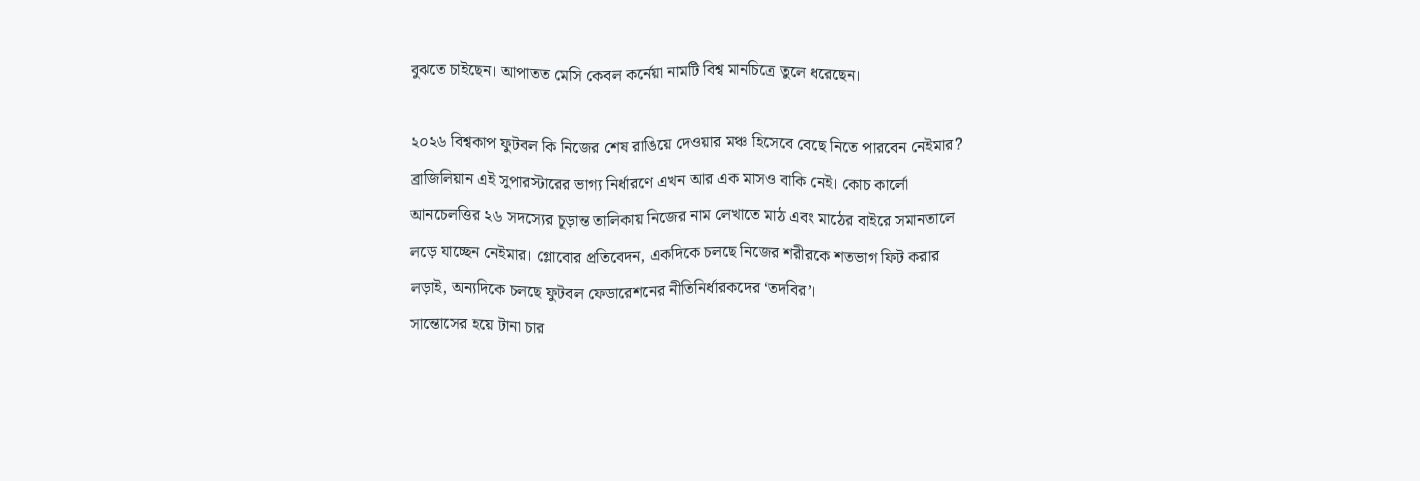বুঝতে চাইছেন। আপাতত মেসি কেবল কর্নেয়া নামটি বিশ্ব মানচিত্রে তুলে ধরেছেন।

২০২৬ বিশ্বকাপ ফুটবল কি নিজের শেষ রাঙিয়ে দেওয়ার মঞ্চ হিসেবে বেছে নিতে পারবেন নেইমার? ব্রাজিলিয়ান এই সুপারস্টারের ভাগ্য নির্ধারণে এখন আর এক মাসও বাকি নেই। কোচ কার্লো আনচেলত্তির ২৬ সদস্যের চূড়ান্ত তালিকায় নিজের নাম লেখাতে মাঠ এবং মাঠের বাইরে সমানতালে লড়ে যাচ্ছেন নেইমার। গ্লোবোর প্রতিবেদন, একদিকে চলছে নিজের শরীরকে শতভাগ ফিট করার লড়াই, অন্যদিকে চলছে ফুটবল ফেডারেশনের নীতিনির্ধারকদের ‘তদবির’।
সান্তোসের হয়ে টানা চার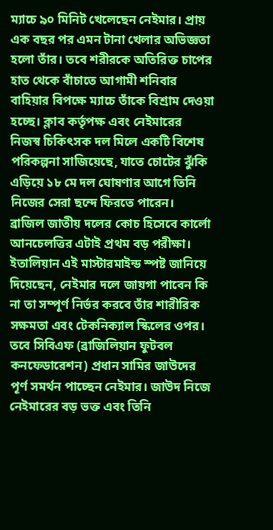ম্যাচে ৯০ মিনিট খেলেছেন নেইমার। প্রায় এক বছর পর এমন টানা খেলার অভিজ্ঞতা হলো তাঁর। তবে শরীরকে অতিরিক্ত চাপের হাত থেকে বাঁচাতে আগামী শনিবার বাহিয়ার বিপক্ষে ম্যাচে তাঁকে বিশ্রাম দেওয়া হচ্ছে। ক্লাব কর্তৃপক্ষ এবং নেইমারের নিজস্ব চিকিৎসক দল মিলে একটি বিশেষ পরিকল্পনা সাজিয়েছে, যাতে চোটের ঝুঁকি এড়িয়ে ১৮ মে দল ঘোষণার আগে তিনি নিজের সেরা ছন্দে ফিরতে পারেন।
ব্রাজিল জাতীয় দলের কোচ হিসেবে কার্লো আনচেলত্তির এটাই প্রথম বড় পরীক্ষা। ইতালিয়ান এই মাস্টারমাইন্ড স্পষ্ট জানিয়ে দিয়েছেন, নেইমার দলে জায়গা পাবেন কি না তা সম্পূর্ণ নির্ভর করবে তাঁর শারীরিক সক্ষমতা এবং টেকনিক্যাল স্কিলের ওপর। তবে সিবিএফ (ব্রাজিলিয়ান ফুটবল কনফেডারেশন) প্রধান সামির জাউদের পূর্ণ সমর্থন পাচ্ছেন নেইমার। জাউদ নিজে নেইমারের বড় ভক্ত এবং তিনি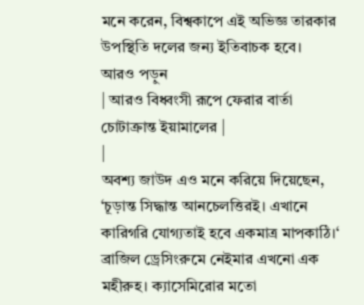মনে করেন, বিশ্বকাপে এই অভিজ্ঞ তারকার উপস্থিতি দলের জন্য ইতিবাচক হবে।
আরও পড়ুন
| আরও বিধ্বংসী রূপে ফেরার বার্তা চোটাক্রান্ত ইয়ামালের |
|
অবশ্য জাউদ এও মনে করিয়ে দিয়েছেন, ‘চূড়ান্ত সিদ্ধান্ত আনচেলত্তিরই। এখানে কারিগরি যোগ্যতাই হবে একমাত্র মাপকাঠি।‘
ব্রাজিল ড্রেসিংরুমে নেইমার এখনো এক মহীরুহ। ক্যাসেমিরোর মতো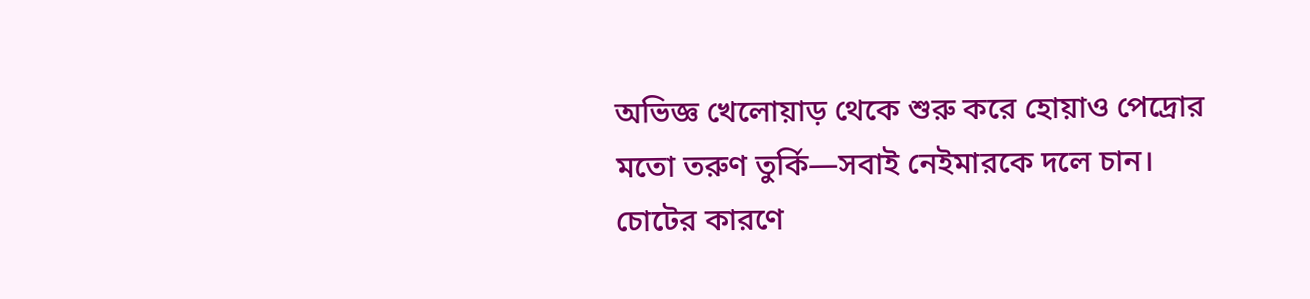অভিজ্ঞ খেলোয়াড় থেকে শুরু করে হোয়াও পেদ্রোর মতো তরুণ তুর্কি—সবাই নেইমারকে দলে চান। চোটের কারণে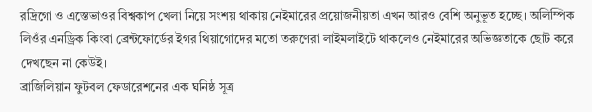রদ্রিগো ও এস্তেভাওর বিশ্বকাপ খেলা নিয়ে সংশয় থাকায় নেইমারের প্রয়োজনীয়তা এখন আরও বেশি অনুভূত হচ্ছে। অলিম্পিক লিওঁর এনড্রিক কিংবা ব্রেন্টফোর্ডের ইগর থিয়াগোদের মতো তরুণেরা লাইমলাইটে থাকলেও নেইমারের অভিজ্ঞতাকে ছোট করে দেখছেন না কেউই।
ব্রাজিলিয়ান ফুটবল ফেডারেশনের এক ঘনিষ্ঠ সূত্র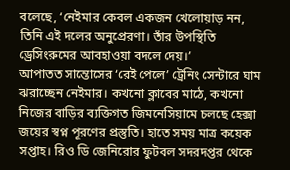বলেছে, ‘নেইমার কেবল একজন খেলোয়াড় নন, তিনি এই দলের অনুপ্রেরণা। তাঁর উপস্থিতি ড্রেসিংরুমের আবহাওয়া বদলে দেয়।’
আপাতত সান্তোসের ‘রেই পেলে’ ট্রেনিং সেন্টারে ঘাম ঝরাচ্ছেন নেইমার। কখনো ক্লাবের মাঠে, কখনো নিজের বাড়ির ব্যক্তিগত জিমনেসিয়ামে চলছে হেক্সা জয়ের স্বপ্ন পূরণের প্রস্তুতি। হাতে সময় মাত্র কয়েক সপ্তাহ। রিও ডি জেনিরোর ফুটবল সদরদপ্তর থেকে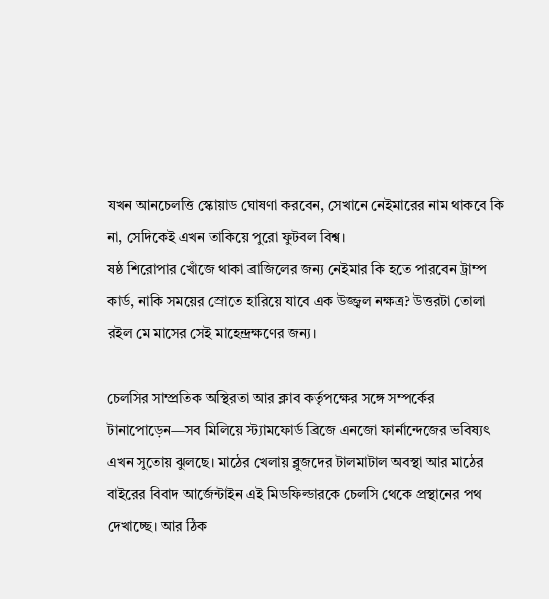যখন আনচেলত্তি স্কোয়াড ঘোষণা করবেন, সেখানে নেইমারের নাম থাকবে কি না, সেদিকেই এখন তাকিয়ে পুরো ফুটবল বিশ্ব।
ষষ্ঠ শিরোপার খোঁজে থাকা ব্রাজিলের জন্য নেইমার কি হতে পারবেন ট্রাম্প কার্ড, নাকি সময়ের স্রোতে হারিয়ে যাবে এক উজ্জ্বল নক্ষত্র? উত্তরটা তোলা রইল মে মাসের সেই মাহেন্দ্রক্ষণের জন্য।

চেলসির সাম্প্রতিক অস্থিরতা আর ক্লাব কর্তৃপক্ষের সঙ্গে সম্পর্কের টানাপোড়েন—সব মিলিয়ে স্ট্যামফোর্ড ব্রিজে এনজো ফার্নান্দেজের ভবিষ্যৎ এখন সুতোয় ঝুলছে। মাঠের খেলায় ব্লুজদের টালমাটাল অবস্থা আর মাঠের বাইরের বিবাদ আর্জেন্টাইন এই মিডফিল্ডারকে চেলসি থেকে প্রস্থানের পথ দেখাচ্ছে। আর ঠিক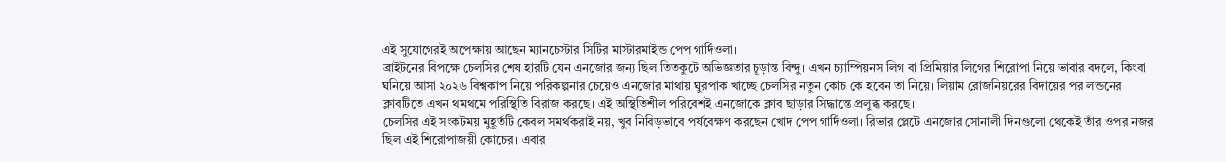এই সুযোগেরই অপেক্ষায় আছেন ম্যানচেস্টার সিটির মাস্টারমাইন্ড পেপ গার্দিওলা।
ব্রাইটনের বিপক্ষে চেলসির শেষ হারটি যেন এনজোর জন্য ছিল তিতকুটে অভিজ্ঞতার চূড়ান্ত বিন্দু। এখন চ্যাম্পিয়নস লিগ বা প্রিমিয়ার লিগের শিরোপা নিয়ে ভাবার বদলে, কিংবা ঘনিয়ে আসা ২০২৬ বিশ্বকাপ নিয়ে পরিকল্পনার চেয়েও এনজোর মাথায় ঘুরপাক খাচ্ছে চেলসির নতুন কোচ কে হবেন তা নিয়ে। লিয়াম রোজনিয়রের বিদায়ের পর লন্ডনের ক্লাবটিতে এখন থমথমে পরিস্থিতি বিরাজ করছে। এই অস্থিতিশীল পরিবেশই এনজোকে ক্লাব ছাড়ার সিদ্ধান্তে প্রলুব্ধ করছে।
চেলসির এই সংকটময় মুহূর্তটি কেবল সমর্থকরাই নয়, খুব নিবিড়ভাবে পর্যবেক্ষণ করছেন খোদ পেপ গার্দিওলা। রিভার প্লেটে এনজোর সোনালী দিনগুলো থেকেই তাঁর ওপর নজর ছিল এই শিরোপাজয়ী কোচের। এবার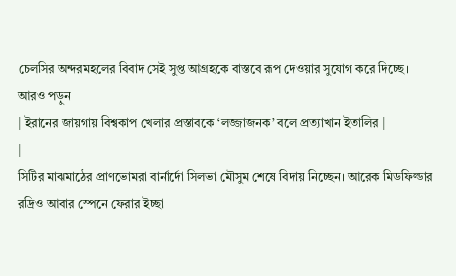চেলসির অন্দরমহলের বিবাদ সেই সুপ্ত আগ্রহকে বাস্তবে রূপ দেওয়ার সুযোগ করে দিচ্ছে।
আরও পড়ুন
| ইরানের জায়গায় বিশ্বকাপ খেলার প্রস্তাবকে ‘লজ্জাজনক’ বলে প্রত্যাখান ইতালির |
|
সিটির মাঝমাঠের প্রাণভোমরা বার্নার্দো সিলভা মৌসুম শেষে বিদায় নিচ্ছেন। আরেক মিডফিল্ডার রদ্রিও আবার স্পেনে ফেরার ইচ্ছা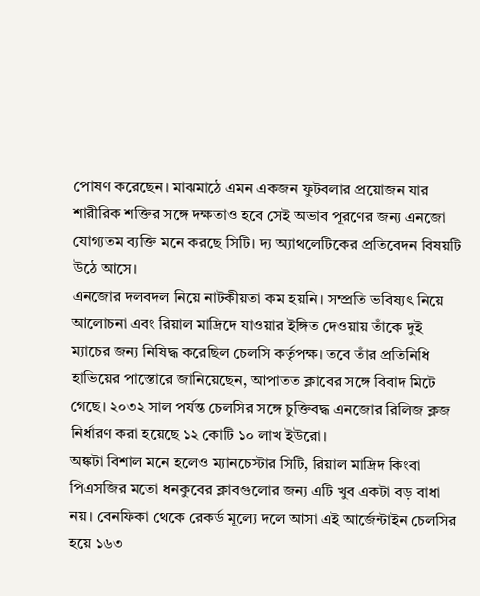পোষণ করেছেন। মাঝমাঠে এমন একজন ফুটবলার প্রয়োজন যার শারীরিক শক্তির সঙ্গে দক্ষতাও হবে সেই অভাব পূরণের জন্য এনজো যোগ্যতম ব্যক্তি মনে করছে সিটি। দ্য অ্যাথলেটিকের প্রতিবেদন বিষয়টি উঠে আসে।
এনজোর দলবদল নিয়ে নাটকীয়তা কম হয়নি। সম্প্রতি ভবিষ্যৎ নিয়ে আলোচনা এবং রিয়াল মাদ্রিদে যাওয়ার ইঙ্গিত দেওয়ায় তাঁকে দুই ম্যাচের জন্য নিষিদ্ধ করেছিল চেলসি কর্তৃপক্ষ। তবে তাঁর প্রতিনিধি হাভিয়ের পাস্তোরে জানিয়েছেন, আপাতত ক্লাবের সঙ্গে বিবাদ মিটে গেছে। ২০৩২ সাল পর্যন্ত চেলসির সঙ্গে চুক্তিবদ্ধ এনজোর রিলিজ ক্লজ নির্ধারণ করা হয়েছে ১২ কোটি ১০ লাখ ইউরো।
অঙ্কটা বিশাল মনে হলেও ম্যানচেস্টার সিটি, রিয়াল মাদ্রিদ কিংবা পিএসজির মতো ধনকুবের ক্লাবগুলোর জন্য এটি খুব একটা বড় বাধা নয়। বেনফিকা থেকে রেকর্ড মূল্যে দলে আসা এই আর্জেন্টাইন চেলসির হয়ে ১৬৩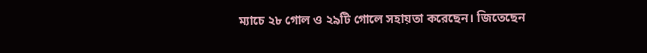ম্যাচে ২৮ গোল ও ২৯টি গোলে সহায়তা করেছেন। জিতেছেন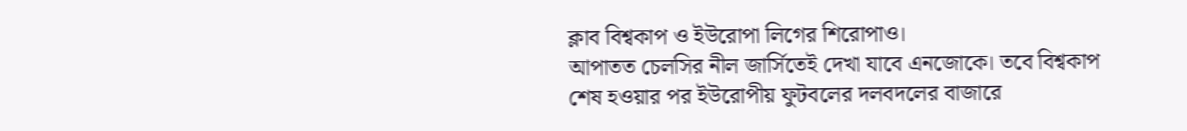ক্লাব বিশ্বকাপ ও ইউরোপা লিগের শিরোপাও।
আপাতত চেলসির নীল জার্সিতেই দেখা যাবে এনজোকে। তবে বিশ্বকাপ শেষ হওয়ার পর ইউরোপীয় ফুটবলের দলবদলের বাজারে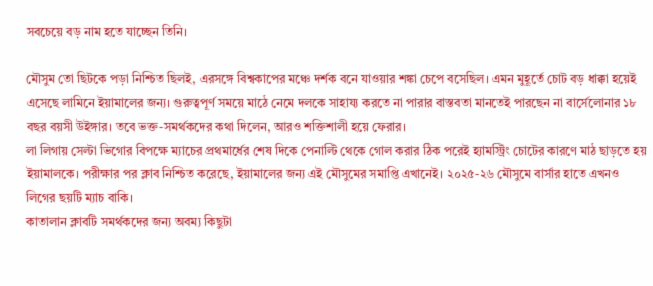সবচেয়ে বড় নাম হতে যাচ্ছেন তিনি।

মৌসুম তো ছিটকে পড়া নিশ্চিত ছিলই, এরসঙ্গে বিশ্বকাপের মঞ্চে দর্শক বনে যাওয়ার শঙ্কা চেপে বসেছিল। এমন মুহূর্তে চোট বড় ধাক্কা হয়েই এসেছে লামিনে ইয়ামালের জন্য। গুরুত্বপূর্ণ সময়ে মাঠে নেমে দলকে সাহায্য করতে না পারার বাস্তবতা মানতেই পারছেন না বার্সেলোনার ১৮ বছর বয়সী উইঙ্গার। তবে ভক্ত-সমর্থকদের কথা দিলেন, আরও শক্তিশালী হয়ে ফেরার।
লা লিগায় সেল্টা ভিগোর বিপক্ষে ম্যাচের প্রথমার্ধের শেষ দিকে পেনাল্টি থেকে গোল করার ঠিক পরেই হ্যামস্ট্রিং চোটের কারণে মাঠ ছাড়তে হয় ইয়ামালকে। পরীক্ষার পর ক্লাব নিশ্চিত করেছে, ইয়ামালের জন্য এই মৌসুমের সমাপ্তি এখানেই। ২০২৫-২৬ মৌসুমে বার্সার হাতে এখনও লিগের ছয়টি ম্যাচ বাকি।
কাতালান ক্লাবটি সমর্থকদের জন্য অবম্য কিছুটা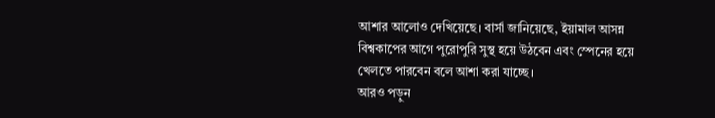আশার আলোও দেখিয়েছে। বার্সা জানিয়েছে, ইয়ামাল আসন্ন বিশ্বকাপের আগে পুরোপুরি সুস্থ হয়ে উঠবেন এবং স্পেনের হয়ে খেলতে পারবেন বলে আশা করা যাচ্ছে।
আরও পড়ুন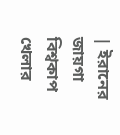| ইরানের জায়গা বিশ্বকাপ খেলার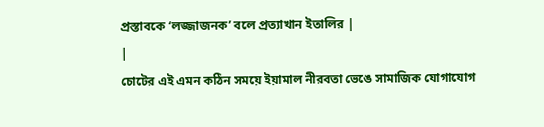প্রস্তাবকে ‘লজ্জাজনক’ বলে প্রত্যাখান ইতালির |
|
চোটের এই এমন কঠিন সময়ে ইয়ামাল নীরবতা ভেঙে সামাজিক যোগাযোগ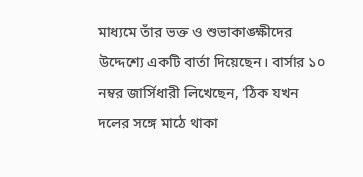মাধ্যমে তাঁর ভক্ত ও শুভাকাঙ্ক্ষীদের উদ্দেশ্যে একটি বার্তা দিয়েছেন। বার্সার ১০ নম্বর জার্সিধারী লিখেছেন, ‘ঠিক যখন দলের সঙ্গে মাঠে থাকা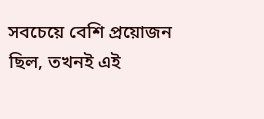সবচেয়ে বেশি প্রয়োজন ছিল, তখনই এই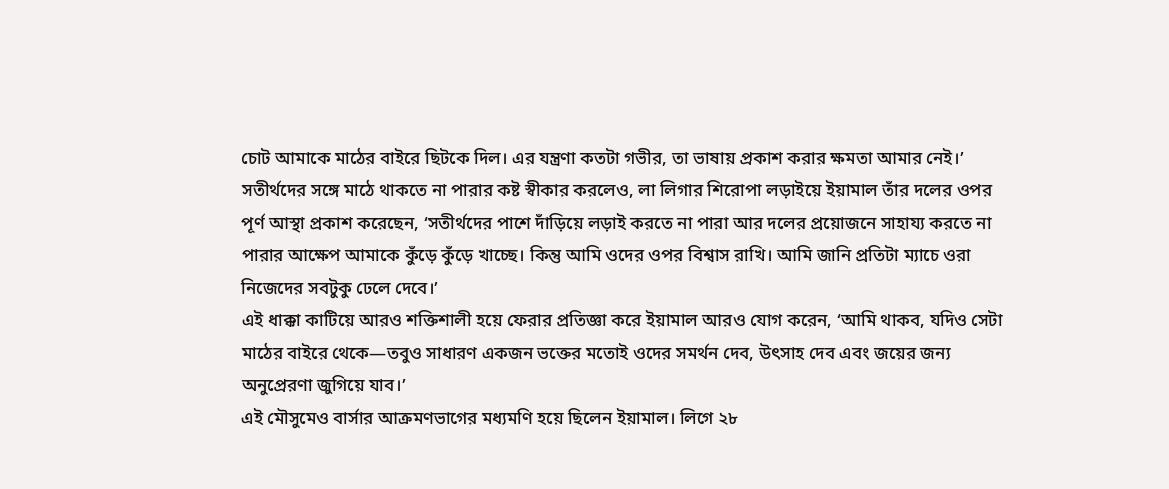চোট আমাকে মাঠের বাইরে ছিটকে দিল। এর যন্ত্রণা কতটা গভীর, তা ভাষায় প্রকাশ করার ক্ষমতা আমার নেই।’
সতীর্থদের সঙ্গে মাঠে থাকতে না পারার কষ্ট স্বীকার করলেও, লা লিগার শিরোপা লড়াইয়ে ইয়ামাল তাঁর দলের ওপর পূর্ণ আস্থা প্রকাশ করেছেন, ‘সতীর্থদের পাশে দাঁড়িয়ে লড়াই করতে না পারা আর দলের প্রয়োজনে সাহায্য করতে না পারার আক্ষেপ আমাকে কুঁড়ে কুঁড়ে খাচ্ছে। কিন্তু আমি ওদের ওপর বিশ্বাস রাখি। আমি জানি প্রতিটা ম্যাচে ওরা নিজেদের সবটুকু ঢেলে দেবে।’
এই ধাক্কা কাটিয়ে আরও শক্তিশালী হয়ে ফেরার প্রতিজ্ঞা করে ইয়ামাল আরও যোগ করেন, ‘আমি থাকব, যদিও সেটা মাঠের বাইরে থেকে—তবুও সাধারণ একজন ভক্তের মতোই ওদের সমর্থন দেব, উৎসাহ দেব এবং জয়ের জন্য অনুপ্রেরণা জুগিয়ে যাব।’
এই মৌসুমেও বার্সার আক্রমণভাগের মধ্যমণি হয়ে ছিলেন ইয়ামাল। লিগে ২৮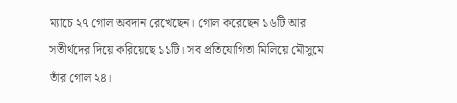ম্যাচে ২৭ গোল অবদান রেখেছেন। গোল করেছেন ১৬টি আর সতীর্থদের দিয়ে করিয়েছে ১১টি। সব প্রতিযোগিতা মিলিয়ে মৌসুমে তাঁর গোল ২৪।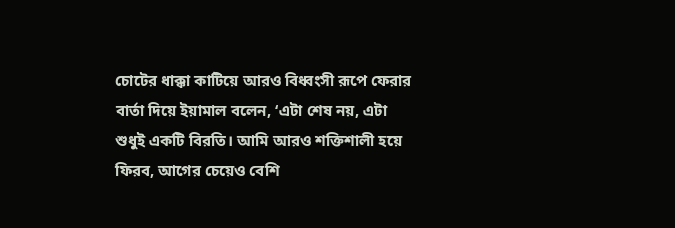চোটের ধাক্কা কাটিয়ে আরও বিধ্বংসী রূপে ফেরার বার্তা দিয়ে ইয়ামাল বলেন, ‘এটা শেষ নয়, এটা শুধুই একটি বিরতি। আমি আরও শক্তিশালী হয়ে ফিরব, আগের চেয়েও বেশি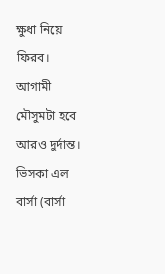ক্ষুধা নিয়ে ফিরব। আগামী মৌসুমটা হবে আরও দুর্দান্ত। ভিসকা এল বার্সা (বার্সা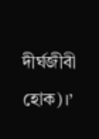দীর্ঘজীবী হোক)।’